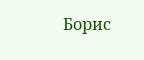Борис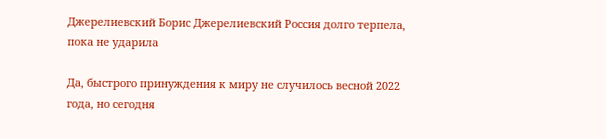Джерелиевский Борис Джерелиевский Россия долго терпела, пока не ударила

Да, быстрого принуждения к миру не случилось весной 2022 года, но сегодня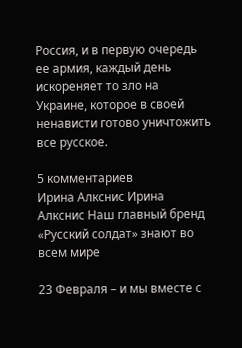Россия, и в первую очередь ее армия, каждый день искореняет то зло на Украине, которое в своей ненависти готово уничтожить все русское.

5 комментариев
Ирина Алкснис Ирина Алкснис Наш главный бренд «Русский солдат» знают во всем мире

23 Февраля – и мы вместе с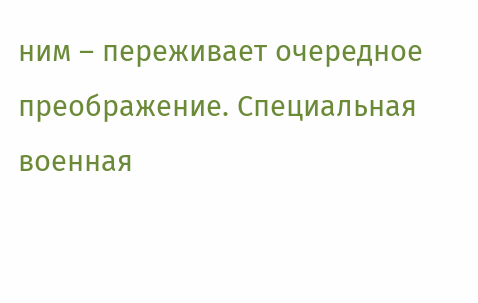ним – переживает очередное преображение. Специальная военная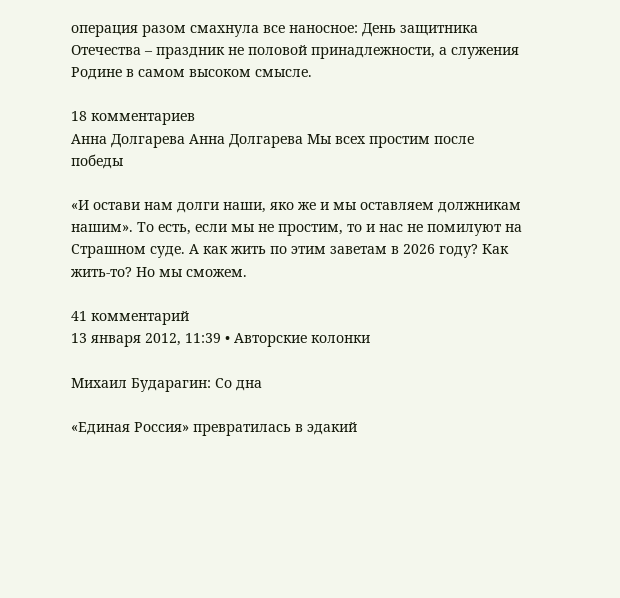операция разом смахнула все наносное: День защитника Отечества – праздник не половой принадлежности, а служения Родине в самом высоком смысле.

18 комментариев
Анна Долгарева Анна Долгарева Мы всех простим после победы

«И остави нам долги наши, яко же и мы оставляем должникам нашим». То есть, если мы не простим, то и нас не помилуют на Страшном суде. А как жить по этим заветам в 2026 году? Как жить-то? Но мы сможем.

41 комментарий
13 января 2012, 11:39 • Авторские колонки

Михаил Бударагин: Со дна

«Единая Россия» превратилась в эдакий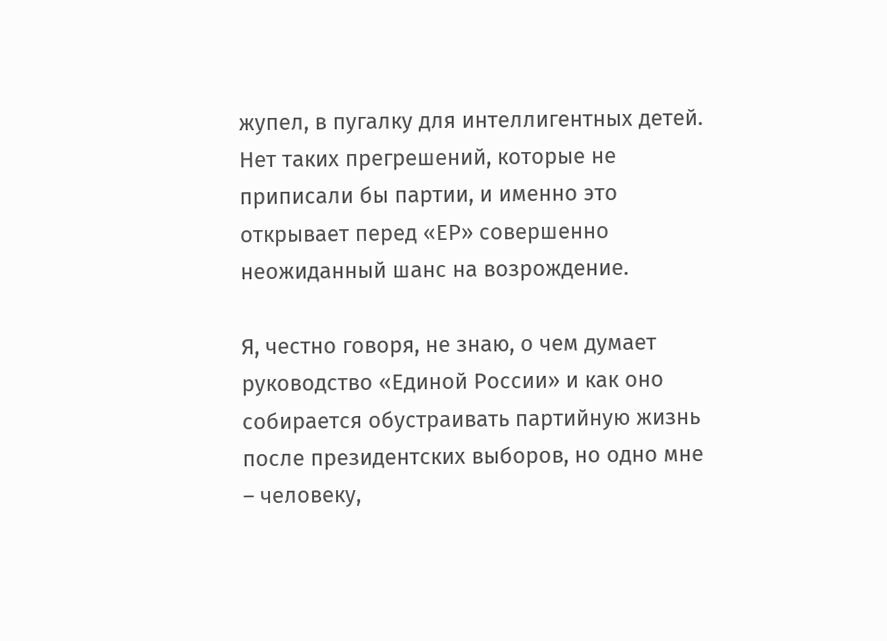жупел, в пугалку для интеллигентных детей. Нет таких прегрешений, которые не приписали бы партии, и именно это открывает перед «ЕР» совершенно неожиданный шанс на возрождение.

Я, честно говоря, не знаю, о чем думает руководство «Единой России» и как оно собирается обустраивать партийную жизнь после президентских выборов, но одно мне – человеку,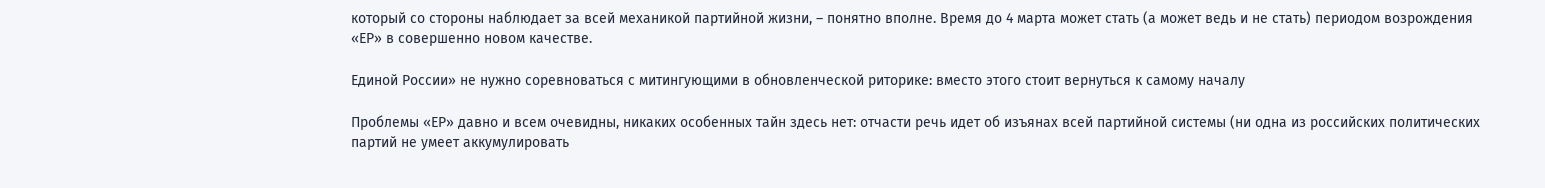который со стороны наблюдает за всей механикой партийной жизни, – понятно вполне. Время до 4 марта может стать (а может ведь и не стать) периодом возрождения «ЕР» в совершенно новом качестве.

Единой России» не нужно соревноваться с митингующими в обновленческой риторике: вместо этого стоит вернуться к самому началу

Проблемы «ЕР» давно и всем очевидны, никаких особенных тайн здесь нет: отчасти речь идет об изъянах всей партийной системы (ни одна из российских политических партий не умеет аккумулировать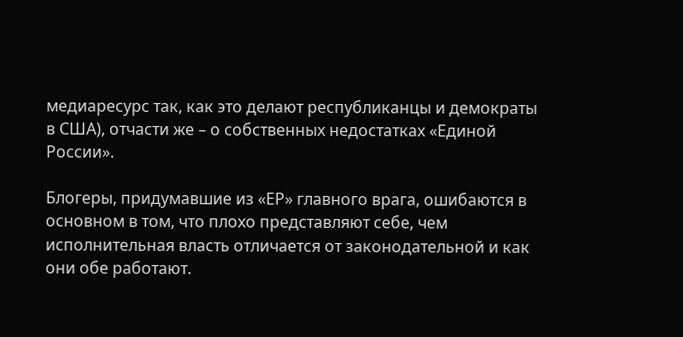медиаресурс так, как это делают республиканцы и демократы в США), отчасти же – о собственных недостатках «Единой России».

Блогеры, придумавшие из «ЕР» главного врага, ошибаются в основном в том, что плохо представляют себе, чем исполнительная власть отличается от законодательной и как они обе работают.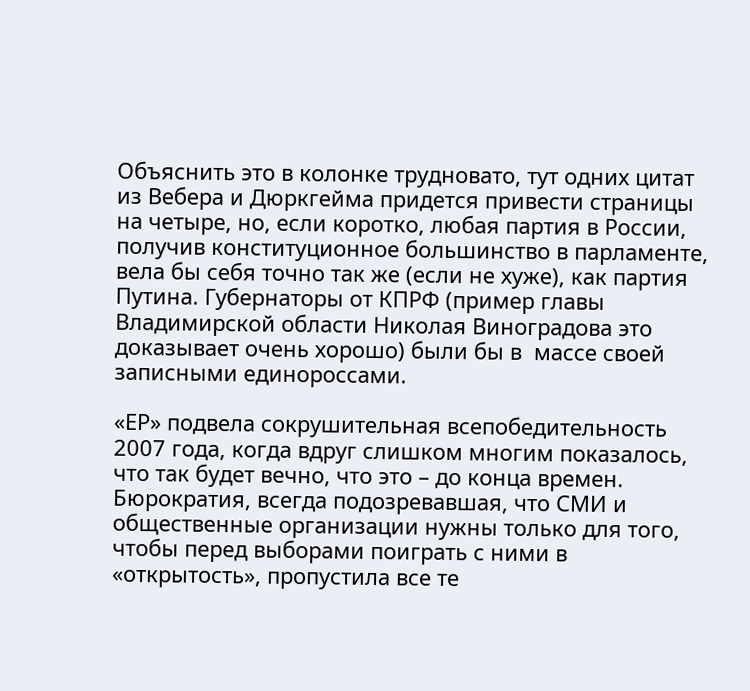Объяснить это в колонке трудновато, тут одних цитат из Вебера и Дюркгейма придется привести страницы на четыре, но, если коротко, любая партия в России, получив конституционное большинство в парламенте, вела бы себя точно так же (если не хуже), как партия Путина. Губернаторы от КПРФ (пример главы Владимирской области Николая Виноградова это доказывает очень хорошо) были бы в  массе своей записными единороссами.

«ЕР» подвела сокрушительная всепобедительность 2007 года, когда вдруг слишком многим показалось, что так будет вечно, что это – до конца времен. Бюрократия, всегда подозревавшая, что СМИ и общественные организации нужны только для того, чтобы перед выборами поиграть с ними в «открытость», пропустила все те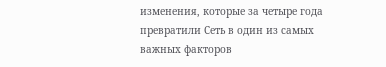изменения, которые за четыре года превратили Сеть в один из самых важных факторов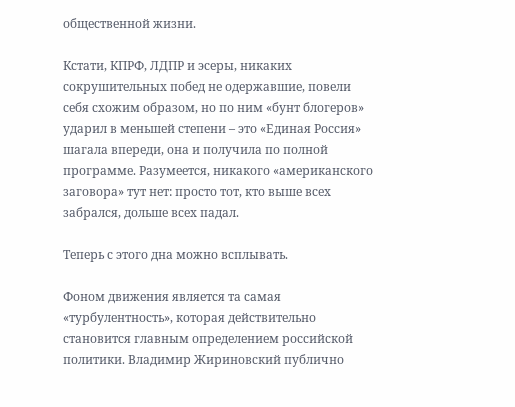общественной жизни.

Кстати, КПРФ, ЛДПР и эсеры, никаких сокрушительных побед не одержавшие, повели себя схожим образом, но по ним «бунт блогеров» ударил в меньшей степени – это «Единая Россия» шагала впереди, она и получила по полной программе. Разумеется, никакого «американского заговора» тут нет: просто тот, кто выше всех забрался, дольше всех падал.

Теперь с этого дна можно всплывать.

Фоном движения является та самая «турбулентность», которая действительно становится главным определением российской политики. Владимир Жириновский публично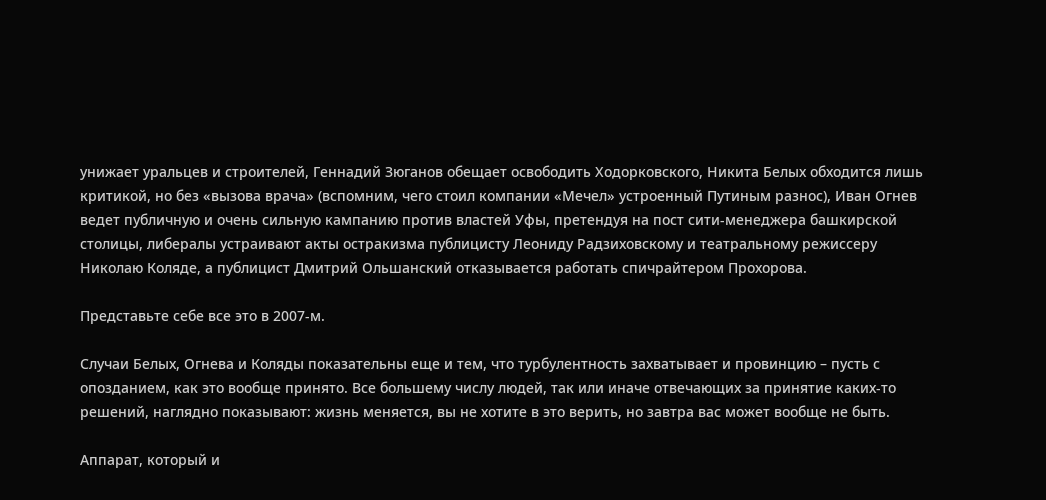унижает уральцев и строителей, Геннадий Зюганов обещает освободить Ходорковского, Никита Белых обходится лишь критикой, но без «вызова врача» (вспомним, чего стоил компании «Мечел» устроенный Путиным разнос), Иван Огнев ведет публичную и очень сильную кампанию против властей Уфы, претендуя на пост сити-менеджера башкирской столицы, либералы устраивают акты остракизма публицисту Леониду Радзиховскому и театральному режиссеру Николаю Коляде, а публицист Дмитрий Ольшанский отказывается работать спичрайтером Прохорова.

Представьте себе все это в 2007-м.

Случаи Белых, Огнева и Коляды показательны еще и тем, что турбулентность захватывает и провинцию – пусть с опозданием, как это вообще принято. Все большему числу людей, так или иначе отвечающих за принятие каких-то решений, наглядно показывают: жизнь меняется, вы не хотите в это верить, но завтра вас может вообще не быть.

Аппарат, который и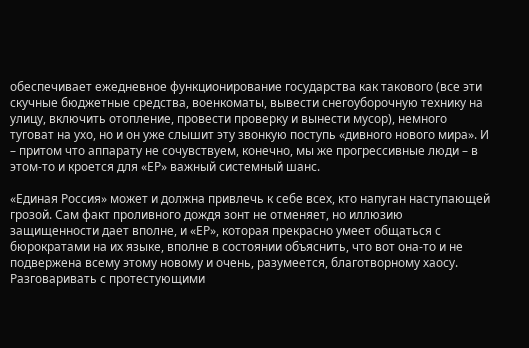обеспечивает ежедневное функционирование государства как такового (все эти скучные бюджетные средства, военкоматы, вывести снегоуборочную технику на улицу, включить отопление, провести проверку и вынести мусор), немного туговат на ухо, но и он уже слышит эту звонкую поступь «дивного нового мира». И – притом что аппарату не сочувствуем, конечно, мы же прогрессивные люди – в этом-то и кроется для «ЕР» важный системный шанс.

«Единая Россия» может и должна привлечь к себе всех, кто напуган наступающей грозой. Сам факт проливного дождя зонт не отменяет, но иллюзию защищенности дает вполне, и «ЕР», которая прекрасно умеет общаться с бюрократами на их языке, вполне в состоянии объяснить, что вот она-то и не подвержена всему этому новому и очень, разумеется, благотворному хаосу. Разговаривать с протестующими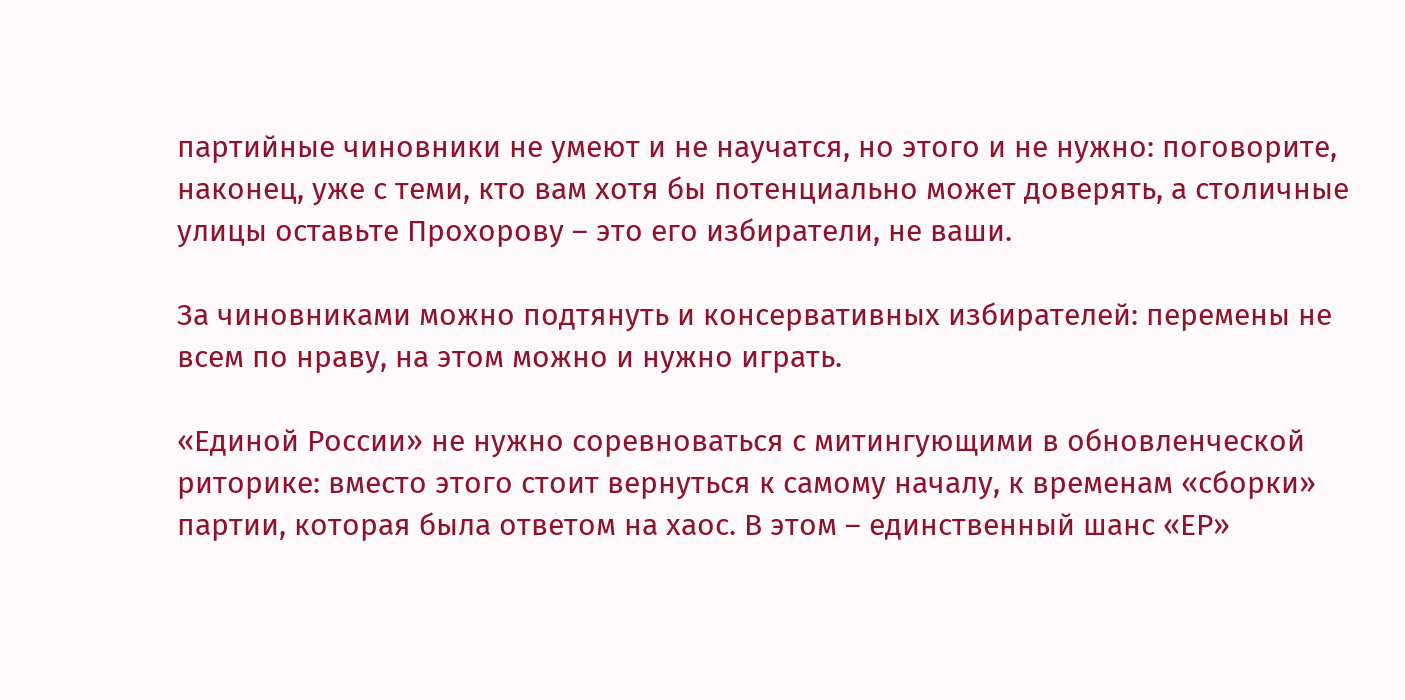партийные чиновники не умеют и не научатся, но этого и не нужно: поговорите, наконец, уже с теми, кто вам хотя бы потенциально может доверять, а столичные улицы оставьте Прохорову – это его избиратели, не ваши.

За чиновниками можно подтянуть и консервативных избирателей: перемены не всем по нраву, на этом можно и нужно играть.

«Единой России» не нужно соревноваться с митингующими в обновленческой риторике: вместо этого стоит вернуться к самому началу, к временам «сборки» партии, которая была ответом на хаос. В этом – единственный шанс «ЕР»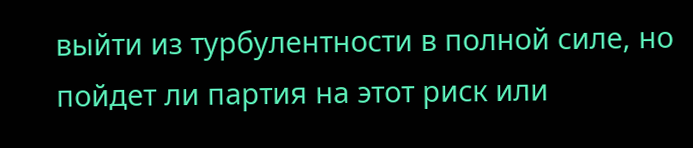выйти из турбулентности в полной силе, но пойдет ли партия на этот риск или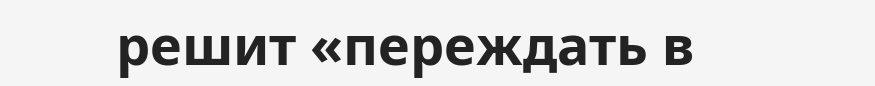решит «переждать в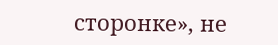сторонке», не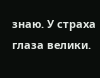знаю. У страха глаза велики.